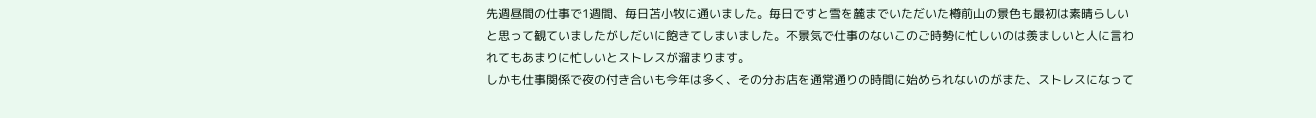先週昼間の仕事で1週間、毎日苫小牧に通いました。毎日ですと雪を麓までいただいた樽前山の景色も最初は素晴らしいと思って観ていましたがしだいに飽きてしまいました。不景気で仕事のないこのご時勢に忙しいのは羨ましいと人に言われてもあまりに忙しいとストレスが溜まります。
しかも仕事関係で夜の付き合いも今年は多く、その分お店を通常通りの時間に始められないのがまた、ストレスになって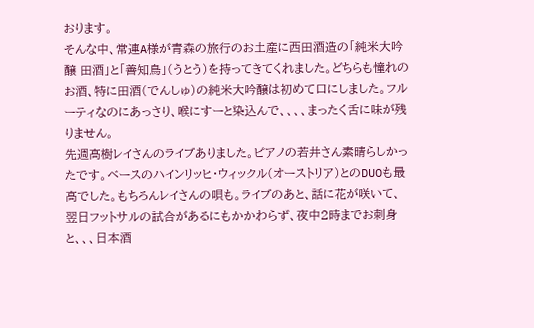おります。
そんな中、常連A様が青森の旅行のお土産に西田酒造の「純米大吟醸 田酒」と「善知鳥」(うとう)を持ってきてくれました。どちらも憧れのお酒、特に田酒(でんしゅ)の純米大吟醸は初めて口にしました。フルーティなのにあっさり、喉にすーと染込んで、、、、まったく舌に味が残りません。
先週高樹レイさんのライブありました。ピアノの若井さん素晴らしかったです。ベースのハインリッヒ・ウィックル(オーストリア)とのDUOも最高でした。もちろんレイさんの唄も。ライブのあと、話に花が咲いて、翌日フットサルの試合があるにもかかわらず、夜中2時までお刺身と、、、日本酒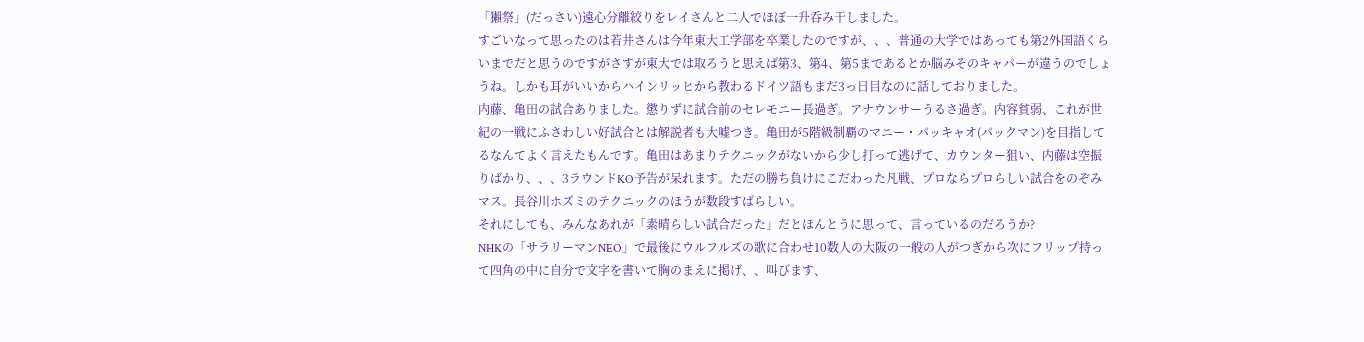「獺祭」(だっさい)遠心分離絞りをレイさんと二人でほぼ一升呑み干しました。
すごいなって思ったのは若井さんは今年東大工学部を卒業したのですが、、、普通の大学ではあっても第2外国語くらいまでだと思うのですがさすが東大では取ろうと思えば第3、第4、第5まであるとか脳みそのキャパーが違うのでしょうね。しかも耳がいいからハインリッヒから教わるドイツ語もまだ3っ日目なのに話しておりました。
内藤、亀田の試合ありました。懲りずに試合前のセレモニー長過ぎ。アナウンサーうるさ過ぎ。内容貧弱、これが世紀の一戦にふさわしい好試合とは解説者も大嘘つき。亀田が5階級制覇のマニー・パッキャオ(パックマン)を目指してるなんてよく言えたもんです。亀田はあまりテクニックがないから少し打って逃げて、カウンター狙い、内藤は空振りばかり、、、3ラウンドKO予告が呆れます。ただの勝ち負けにこだわった凡戦、プロならプロらしい試合をのぞみマス。長谷川ホズミのテクニックのほうが数段すばらしい。
それにしても、みんなあれが「素晴らしい試合だった」だとほんとうに思って、言っているのだろうか?
NHKの「サラリーマンNEO」で最後にウルフルズの歌に合わせ10数人の大阪の一般の人がつぎから次にフリップ持って四角の中に自分で文字を書いて胸のまえに掲げ、、叫びます、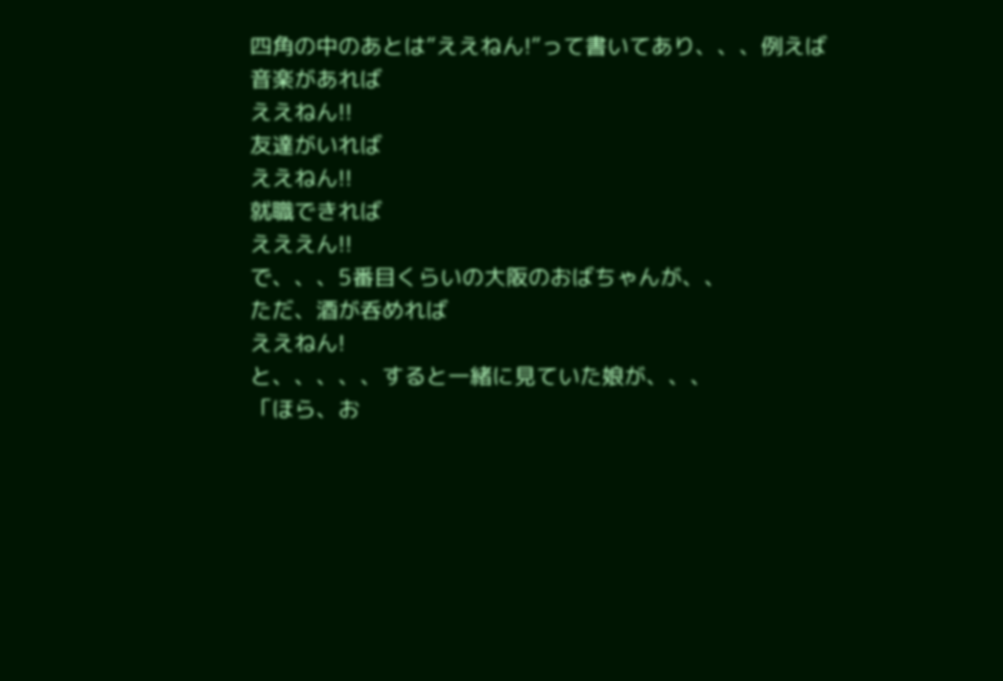四角の中のあとは”ええねん!”って書いてあり、、、例えば
音楽があれば
ええねん!!
友達がいれば
ええねん!!
就職できれば
えええん!!
で、、、5番目くらいの大阪のおばちゃんが、、
ただ、酒が呑めれば
ええねん!
と、、、、、すると一緒に見ていた娘が、、、
「ほら、お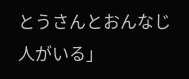とうさんとおんなじ人がいる」